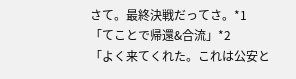さて。最終決戦だってさ。*1
「てことで帰還&合流」*2
「よく来てくれた。これは公安と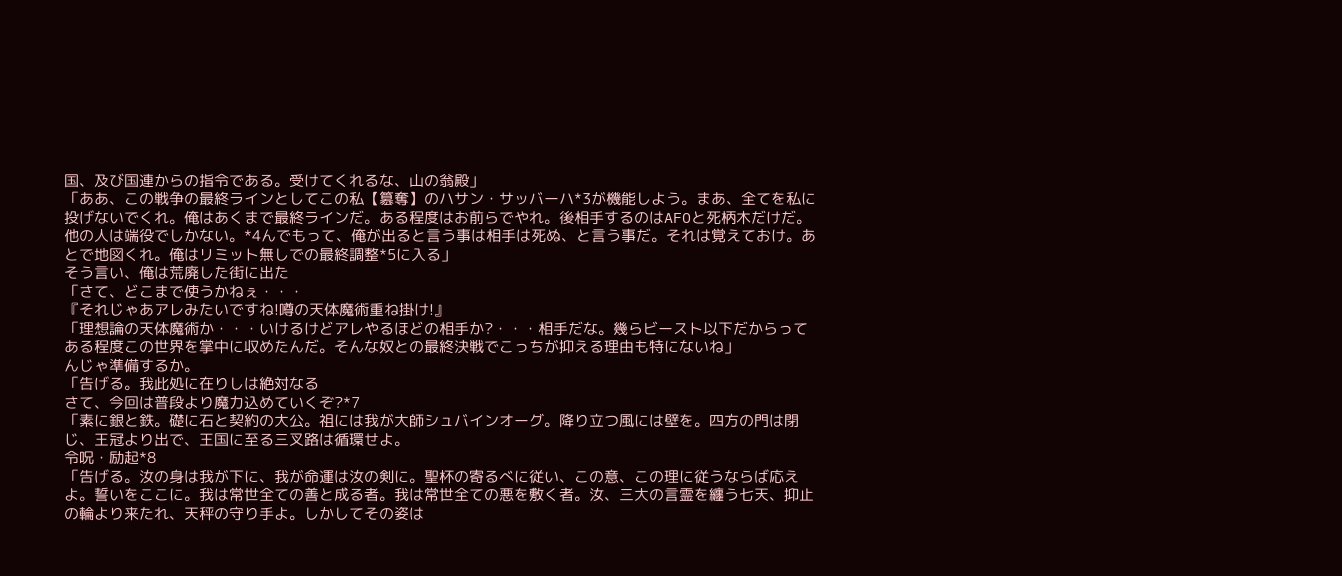国、及び国連からの指令である。受けてくれるな、山の翁殿」
「ああ、この戦争の最終ラインとしてこの私【簒奪】のハサン・サッバーハ*3が機能しよう。まあ、全てを私に投げないでくれ。俺はあくまで最終ラインだ。ある程度はお前らでやれ。後相手するのはAFOと死柄木だけだ。他の人は端役でしかない。*4んでもって、俺が出ると言う事は相手は死ぬ、と言う事だ。それは覚えておけ。あとで地図くれ。俺はリミット無しでの最終調整*5に入る」
そう言い、俺は荒廃した街に出た
「さて、どこまで使うかねぇ・・・
『それじゃあアレみたいですね!噂の天体魔術重ね掛け!』
「理想論の天体魔術か・・・いけるけどアレやるほどの相手か?・・・相手だな。幾らビースト以下だからってある程度この世界を掌中に収めたんだ。そんな奴との最終決戦でこっちが抑える理由も特にないね」
んじゃ準備するか。
「告げる。我此処に在りしは絶対なる
さて、今回は普段より魔力込めていくぞ?*7
「素に銀と鉄。礎に石と契約の大公。祖には我が大師シュバインオーグ。降り立つ風には壁を。四方の門は閉じ、王冠より出で、王国に至る三叉路は循環せよ。
令呪・励起*8
「告げる。汝の身は我が下に、我が命運は汝の剣に。聖杯の寄るべに従い、この意、この理に従うならば応えよ。誓いをここに。我は常世全ての善と成る者。我は常世全ての悪を敷く者。汝、三大の言霊を纏う七天、抑止の輪より来たれ、天秤の守り手よ。しかしてその姿は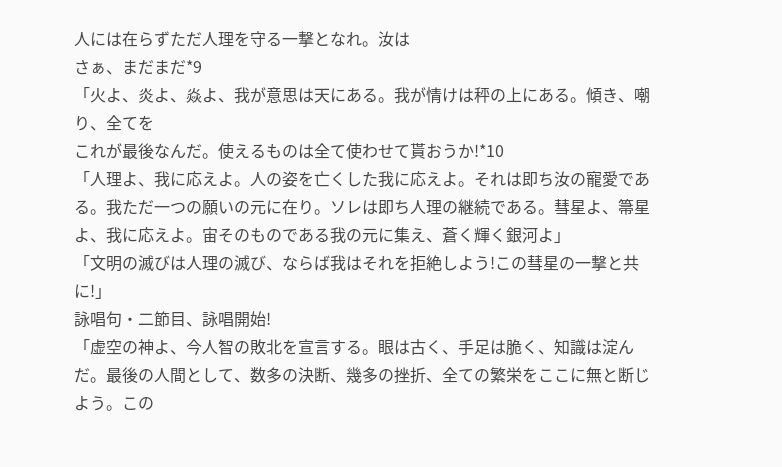人には在らずただ人理を守る一撃となれ。汝は
さぁ、まだまだ*9
「火よ、炎よ、焱よ、我が意思は天にある。我が情けは秤の上にある。傾き、嘲り、全てを
これが最後なんだ。使えるものは全て使わせて貰おうか!*10
「人理よ、我に応えよ。人の姿を亡くした我に応えよ。それは即ち汝の寵愛である。我ただ一つの願いの元に在り。ソレは即ち人理の継続である。彗星よ、箒星よ、我に応えよ。宙そのものである我の元に集え、蒼く輝く銀河よ」
「文明の滅びは人理の滅び、ならば我はそれを拒絶しよう!この彗星の一撃と共に!」
詠唱句・二節目、詠唱開始!
「虚空の神よ、今人智の敗北を宣言する。眼は古く、手足は脆く、知識は淀んだ。最後の人間として、数多の決断、幾多の挫折、全ての繁栄をここに無と断じよう。この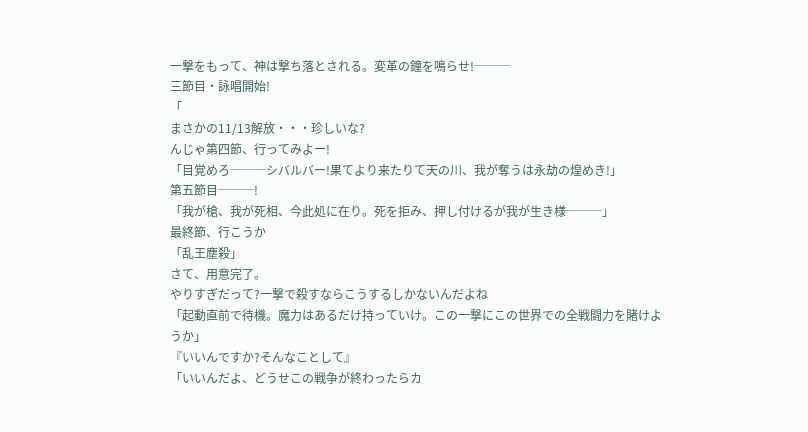一撃をもって、神は撃ち落とされる。変革の鐘を鳴らせ!───
三節目・詠唱開始!
「
まさかの11/13解放・・・珍しいな?
んじゃ第四節、行ってみよー!
「目覚めろ───シバルバー!果てより来たりて天の川、我が奪うは永劫の煌めき!」
第五節目───!
「我が槍、我が死相、今此処に在り。死を拒み、押し付けるが我が生き様───」
最終節、行こうか
「乱王塵殺」
さて、用意完了。
やりすぎだって?一撃で殺すならこうするしかないんだよね
「起動直前で待機。魔力はあるだけ持っていけ。この一撃にこの世界での全戦闘力を賭けようか」
『いいんですか?そんなことして』
「いいんだよ、どうせこの戦争が終わったらカ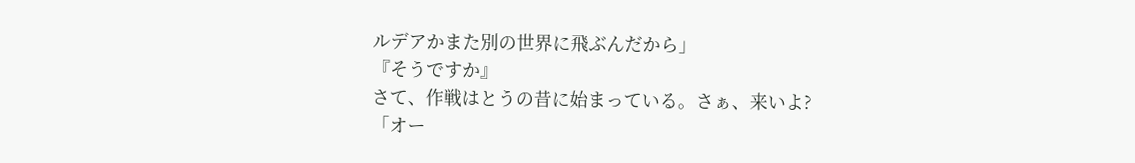ルデアかまた別の世界に飛ぶんだから」
『そうですか』
さて、作戦はとうの昔に始まっている。さぁ、来いよ?
「オー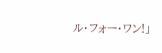ル・フォー・ワン!」